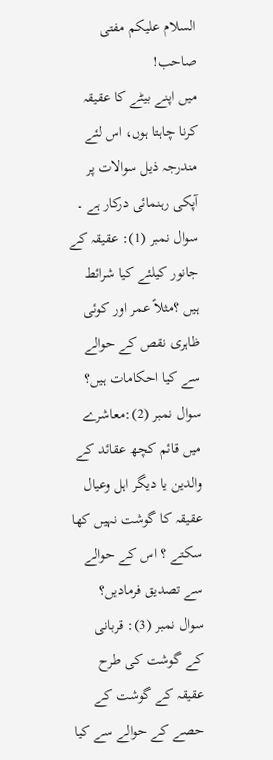السلام علیکم مفتی صاحب!
میں اپنے بیٹے کا عقیقہ کرنا چاہتا ہوں، اس لئے مندرجہ ذیل سوالات پر آپکی رہنمائی درکار ہے ۔
سوال نمبر (1): عقیقہ کے جانور کیلئے کیا شرائط ہیں ؟مثلاً عمر اور کوئی ظاہری نقص کے حوالے سے کیا احکامات ہیں؟
سوال نمبر (2):معاشرے میں قائم کچھ عقائد کے والدین یا دیگر اہل وعیال عقیقہ کا گوشت نہیں کھا سکتے ؟ اس کے حوالے سے تصدیق فرمادیں؟
سوال نمبر (3): قربانی کے گوشت کی طرح عقیقہ کے گوشت کے حصے کے حوالے سے کیا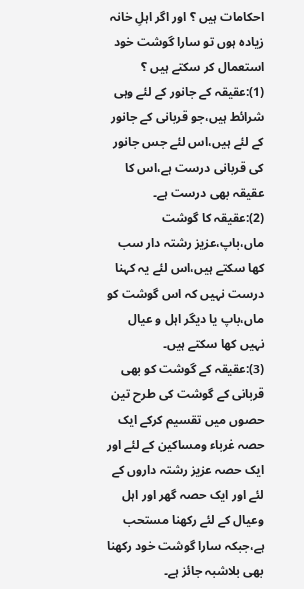احکامات ہیں ؟ اور اگر اہلِ خانہ زیادہ ہوں تو سارا گوشت خود استعمال کر سکتے ہیں ؟
(1):عقیقہ کے جانور کے لئے وہی شرائط ہیں،جو قربانی کے جانور کے لئے ہیں،اس لئے جس جانور کی قربانی درست ہے،اس کا عقیقہ بھی درست ہے۔
(2):عقیقہ کا گوشت ماں،باپ،عزیز رشتہ دار سب کھا سکتے ہیں،اس لئے یہ کہنا درست نہیں کہ اس گوشت کو ماں،باپ یا دیگر اہل و عیال نہیں کھا سکتے ہیں۔
(3):عقیقہ کے گوشت کو بھی قربانی کے گوشت کی طرح تین حصوں میں تقسیم کرکے ایک حصہ غرباء ومساکین کے لئے اور ایک حصہ عزیز رشتہ داروں کے لئے اور ایک حصہ گھر اور اہل وعیال کے لئے رکھنا مستحب ہے،جبکہ سارا گوشت خود رکھنا بھی بلاشبہ جائز ہے۔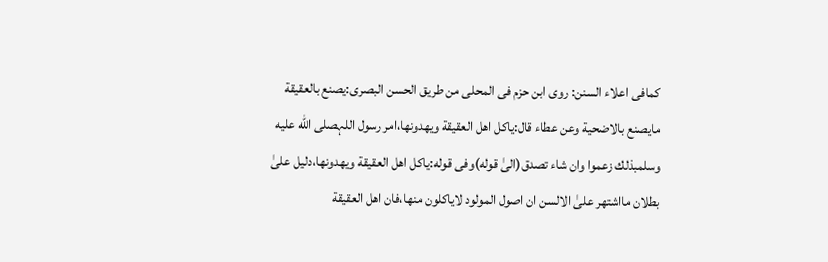کمافی اعلاء السنن: روی ابن حزم فی المحلی من طریق الحسن البصری:یصنع بالعقیقة مایصنع بالاضحیة وعن عطاء قال:یاکل اھل العقیقة ویھدونھا،امر رسول اللہصلى الله عليه وسلمبذلك زعموا وان شاء تصدق(الیٰ قوله)وفی قوله:یاکل اھل العقیقة ویھدونھا،دلیل علیٰ بطلان مااشتھر علیٰ الالسن ان اصول المولود لایاکلون منھا،فان اھل العقیقة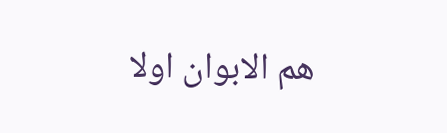ھم الابوان اولا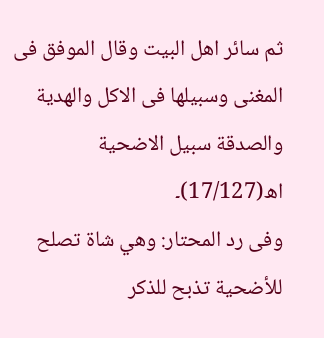ثم سائر اھل البیت وقال الموفق فی المغنی وسبیلھا فی الاکل والھدیة والصدقة سبیل الاضحیة اھ(17/127)۔
وفی رد المحتار: وهي شاة تصلح للأضحية تذبح للذكر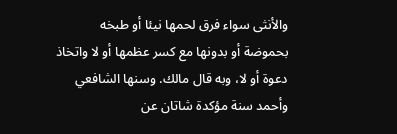والأنثى سواء فرق لحمها نيئا أو طبخه بحموضة أو بدونها مع كسر عظمها أو لا واتخاذ دعوة أو لا، وبه قال مالك. وسنها الشافعي وأحمد سنة مؤكدة شاتان عن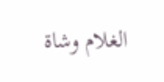الغلام وشاة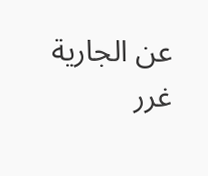عن الجارية غرر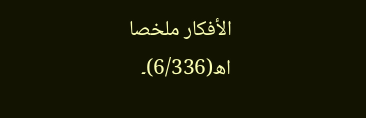الأفكار ملخصا اھ(6/336)۔